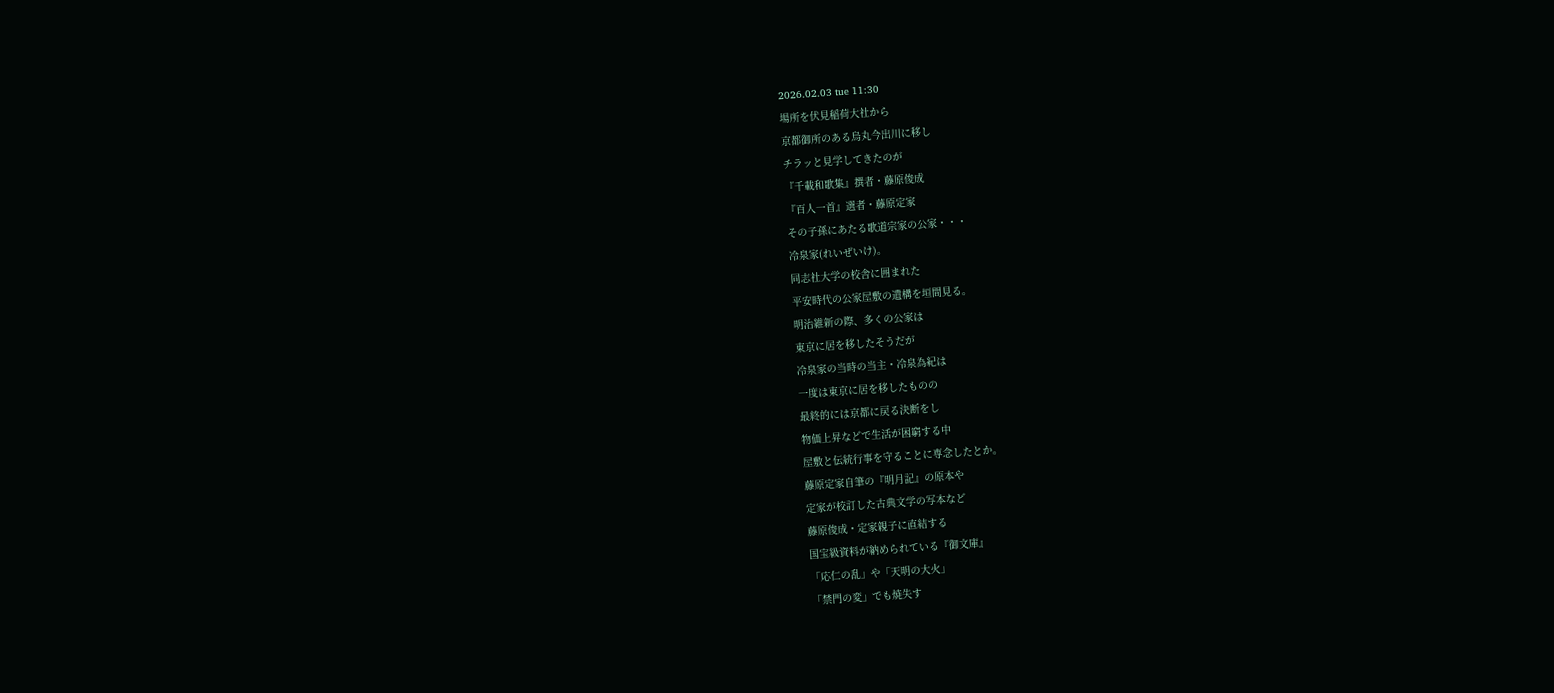2026.02.03 tue 11:30
場所を伏見稲荷大社から
京都御所のある烏丸今出川に移し
チラッと見学してきたのが
『千載和歌集』撰者・藤原俊成
『百人一首』選者・藤原定家
その子孫にあたる歌道宗家の公家・・・
冷泉家(れいぜいけ)。
同志社大学の校舎に囲まれた
平安時代の公家屋敷の遺構を垣間見る。
明治維新の際、多くの公家は
東京に居を移したそうだが
冷泉家の当時の当主・冷泉為紀は
一度は東京に居を移したものの
最終的には京都に戻る決断をし
物価上昇などで生活が困窮する中
屋敷と伝統行事を守ることに専念したとか。
藤原定家自筆の『明月記』の原本や
定家が校訂した古典文学の写本など
藤原俊成・定家親子に直結する
国宝級資料が納められている『御文庫』
「応仁の乱」や「天明の大火」
「禁門の変」でも焼失す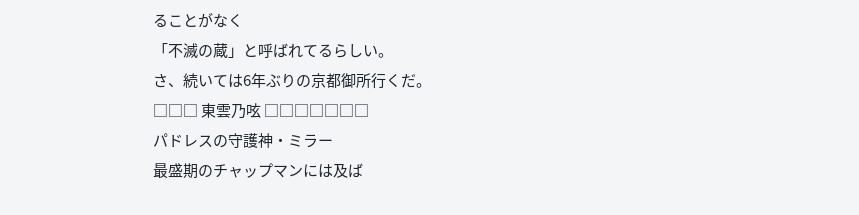ることがなく
「不滅の蔵」と呼ばれてるらしい。
さ、続いては6年ぶりの京都御所行くだ。
□□□ 東雲乃呟 □□□□□□□
パドレスの守護神・ミラー
最盛期のチャップマンには及ば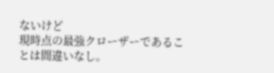ないけど
現時点の最強クローザーであることは間違いなし。